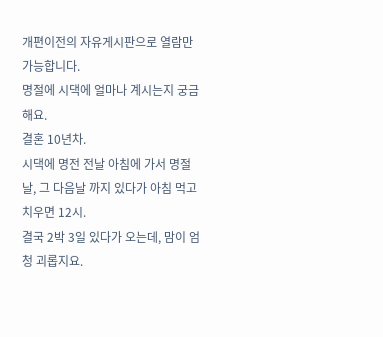개편이전의 자유게시판으로 열람만 가능합니다.
명절에 시댁에 얼마나 계시는지 궁금해요.
결혼 10년차.
시댁에 명전 전날 아침에 가서 명절날, 그 다음날 까지 있다가 아침 먹고 치우면 12시.
결국 2박 3일 있다가 오는데, 맘이 엄청 괴롭지요.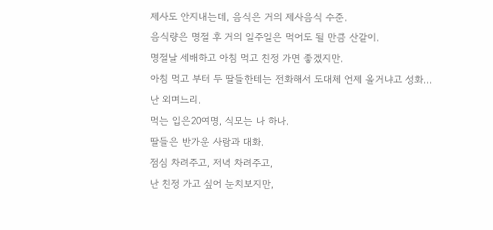제사도 안지내는데, 음식은 거의 제사음식 수준.
음식량은 명절 후 거의 일주일은 먹어도 될 만큼 산같이.
명절날 세배하고 아침 먹고 친정 가면 좋겠지만.
아침 먹고 부터 두 딸들한테는 전화해서 도대체 언제 올거냐고 성화...
난 외며느리.
먹는 입은20여명, 식모는 나 하나.
딸들은 반가운 사람과 대화.
점심 차려주고, 저녁 차려주고,
난 친정 가고 싶어 눈치보지만,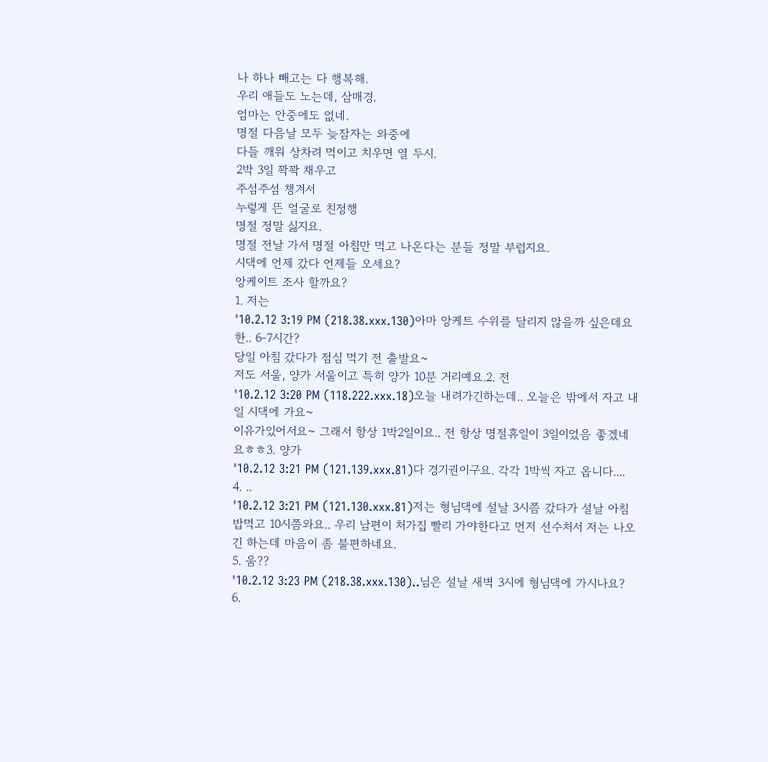나 하나 빼고는 다 행복해.
우리 애들도 노는데, 삼매경.
엄마는 안중에도 없네.
명절 다음날 모두 늦잠자는 와중에
다들 깨워 상차려 먹이고 치우면 열 두시.
2박 3일 꽉꽉 채우고
주섬주섬 챙겨서
누렇게 뜬 얼굴로 친정행
명절 정말 싫지요.
명절 전날 가서 명절 아침만 먹고 나온다는 분들 정말 부럽지요.
시댁에 언제 갔다 언제들 오세요?
앙케이트 조사 할까요?
1. 저는
'10.2.12 3:19 PM (218.38.xxx.130)아마 앙케트 수위를 달리지 않을까 싶은데요
한.. 6-7시간?
당일 아침 갔다가 점심 먹기 전 출발요~
저도 서울, 양가 서울이고 특히 양가 10분 거리예요.2. 전
'10.2.12 3:20 PM (118.222.xxx.18)오늘 내려가긴하는데.. 오늘은 밖에서 자고 내일 시댁에 가요~
이유가있어서요~ 그래서 항상 1박2일이요.. 전 항상 명절휴일이 3일이었음 좋겠네요ㅎㅎ3. 양가
'10.2.12 3:21 PM (121.139.xxx.81)다 경기권이구요. 각각 1박씩 자고 옵니다....
4. ..
'10.2.12 3:21 PM (121.130.xxx.81)저는 형님댁에 설날 3시쯤 갔다가 설날 아침밥먹고 10시쯤와요.. 우리 남편이 처가집 빨리 가야한다고 먼저 선수처서 저는 나오긴 하는데 마음이 좀 불편하네요.
5. 움??
'10.2.12 3:23 PM (218.38.xxx.130)..님은 설날 새벽 3시에 형님댁에 가시나요?
6.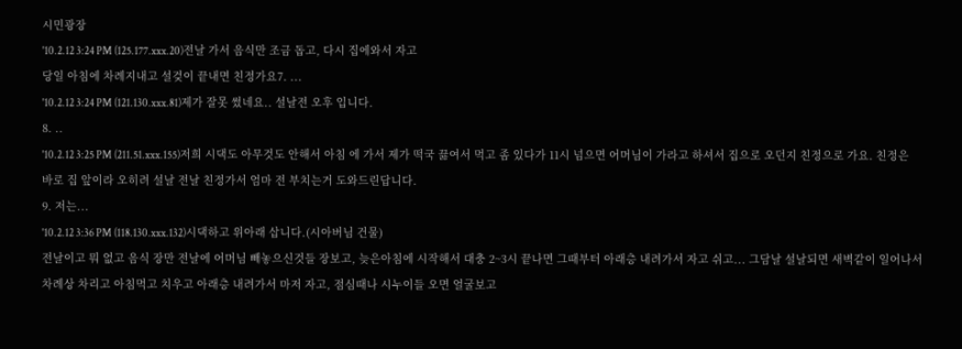시민광장
'10.2.12 3:24 PM (125.177.xxx.20)전날 가서 음식만 조금 돕고, 다시 집에와서 자고
당일 아침에 차례지내고 설겆이 끝내면 친정가요7. ...
'10.2.12 3:24 PM (121.130.xxx.81)제가 잘못 썼네요.. 설날전 오후 입니다.
8. ..
'10.2.12 3:25 PM (211.51.xxx.155)저희 시댁도 아무것도 안해서 아침 에 가서 제가 떡국 끓여서 먹고 좀 있다가 11시 넘으면 어머님이 가라고 하셔서 집으로 오던지 친정으로 가요. 친정은 바로 집 앞이라 오히려 설날 전날 친정가서 엄마 전 부치는거 도와드린답니다.
9. 저는...
'10.2.12 3:36 PM (118.130.xxx.132)시댁하고 위아래 삽니다.(시아버님 건물)
전날이고 뭐 없고 음식 장만 전날에 어머님 빼놓으신것들 장보고, 늦은아침에 시작해서 대충 2~3시 끝나면 그때부터 아래층 내려가서 자고 쉬고... 그담날 설날되면 새벽같이 일어나서 차례상 차리고 아침먹고 치우고 아래층 내려가서 마저 자고, 점심때나 시누이들 오면 얼굴보고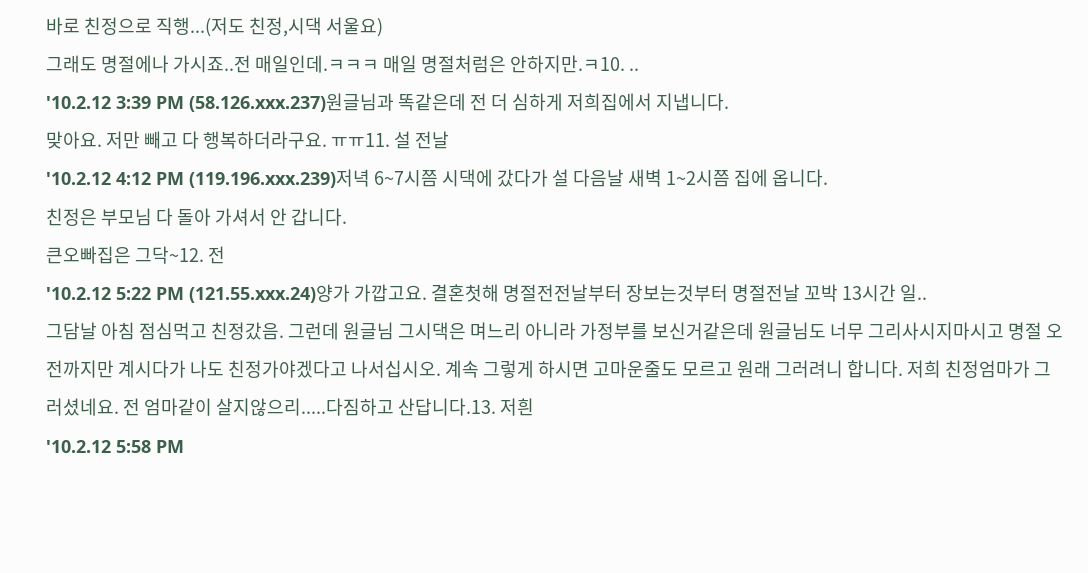바로 친정으로 직행...(저도 친정,시댁 서울요)
그래도 명절에나 가시죠..전 매일인데.ㅋㅋㅋ 매일 명절처럼은 안하지만.ㅋ10. ..
'10.2.12 3:39 PM (58.126.xxx.237)원글님과 똑같은데 전 더 심하게 저희집에서 지냅니다.
맞아요. 저만 빼고 다 행복하더라구요. ㅠㅠ11. 설 전날
'10.2.12 4:12 PM (119.196.xxx.239)저녁 6~7시쯤 시댁에 갔다가 설 다음날 새벽 1~2시쯤 집에 옵니다.
친정은 부모님 다 돌아 가셔서 안 갑니다.
큰오빠집은 그닥~12. 전
'10.2.12 5:22 PM (121.55.xxx.24)양가 가깝고요. 결혼첫해 명절전전날부터 장보는것부터 명절전날 꼬박 13시간 일..
그담날 아침 점심먹고 친정갔음. 그런데 원글님 그시댁은 며느리 아니라 가정부를 보신거같은데 원글님도 너무 그리사시지마시고 명절 오전까지만 계시다가 나도 친정가야겠다고 나서십시오. 계속 그렇게 하시면 고마운줄도 모르고 원래 그러려니 합니다. 저희 친정엄마가 그러셨네요. 전 엄마같이 살지않으리.....다짐하고 산답니다.13. 저흰
'10.2.12 5:58 PM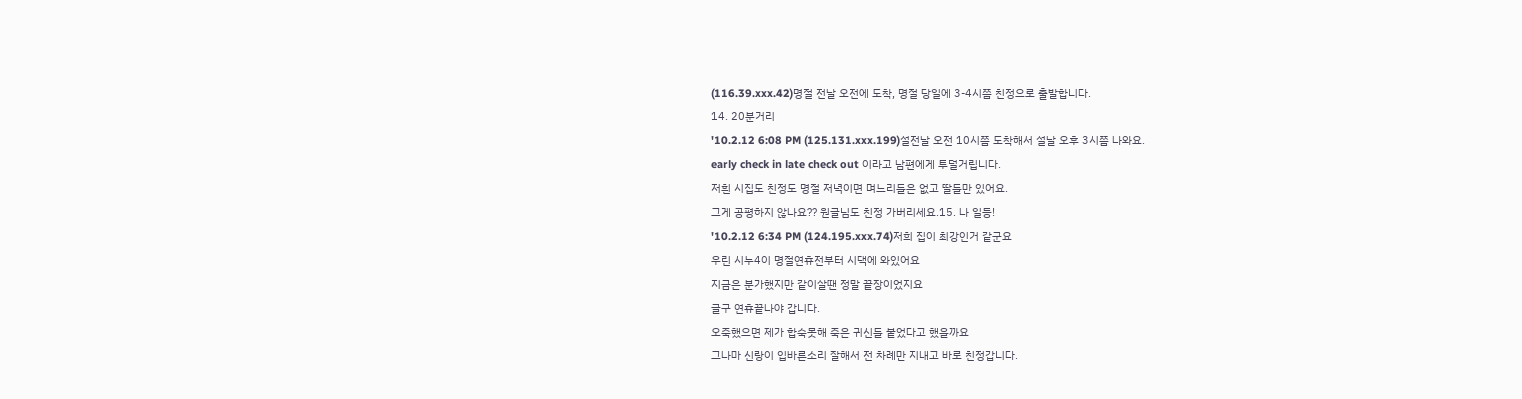(116.39.xxx.42)명절 전날 오전에 도착, 명절 당일에 3-4시쯤 친정으로 출발합니다.
14. 20분거리
'10.2.12 6:08 PM (125.131.xxx.199)설전날 오전 10시쯤 도착해서 설날 오후 3시쯤 나와요.
early check in late check out 이라고 남편에게 투덜거립니다.
저흰 시집도 친정도 명절 저녁이면 며느리들은 없고 딸들만 있어요.
그게 공평하지 않나요?? 원글님도 친정 가버리세요.15. 나 일등!
'10.2.12 6:34 PM (124.195.xxx.74)저희 집이 최강인거 같군요
우린 시누4이 명절연휴전부터 시댁에 와있어요
지금은 분가했지만 같이살땐 정말 끝장이었지요
글구 연휴끝나야 갑니다.
오죽했으면 제가 합숙못해 죽은 귀신들 붙었다고 했을까요
그나마 신랑이 입바른소리 잘해서 전 차례만 지내고 바로 친정갑니다.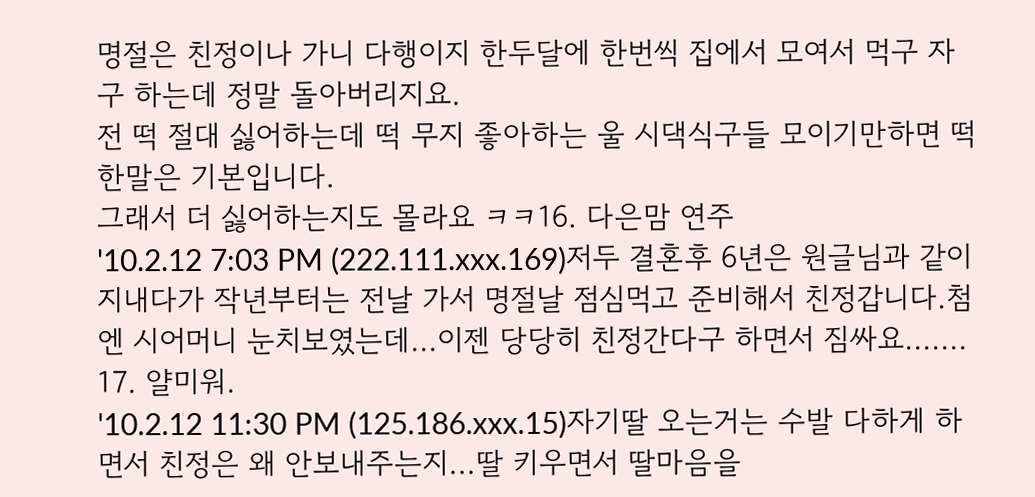명절은 친정이나 가니 다행이지 한두달에 한번씩 집에서 모여서 먹구 자구 하는데 정말 돌아버리지요.
전 떡 절대 싫어하는데 떡 무지 좋아하는 울 시댁식구들 모이기만하면 떡 한말은 기본입니다.
그래서 더 싫어하는지도 몰라요 ㅋㅋ16. 다은맘 연주
'10.2.12 7:03 PM (222.111.xxx.169)저두 결혼후 6년은 원글님과 같이 지내다가 작년부터는 전날 가서 명절날 점심먹고 준비해서 친정갑니다.첨엔 시어머니 눈치보였는데...이젠 당당히 친정간다구 하면서 짐싸요.......
17. 얄미워.
'10.2.12 11:30 PM (125.186.xxx.15)자기딸 오는거는 수발 다하게 하면서 친정은 왜 안보내주는지...딸 키우면서 딸마음을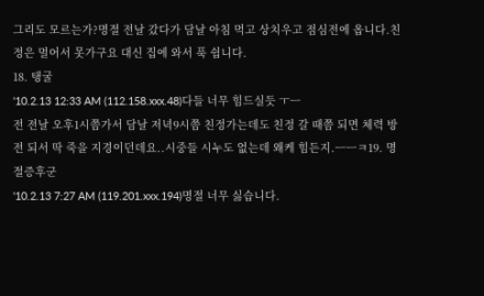그리도 모르는가?명절 전날 갔다가 담날 아침 먹고 상치우고 점심전에 옵니다.친정은 멀어서 못가구요 대신 집에 와서 푹 쉽니다.
18. 탱굴
'10.2.13 12:33 AM (112.158.xxx.48)다들 너무 힘드실듯 ㅜㅡ
전 전날 오후1시쯤가서 담날 저녁9시쯤 친정가는데도 친정 갈 때쯤 되면 체력 방전 되서 딱 죽을 지경이던데요..시중들 시누도 없는데 왜케 힘든지.ㅡㅡㅋ19. 명절증후군
'10.2.13 7:27 AM (119.201.xxx.194)명절 너무 싫습니다.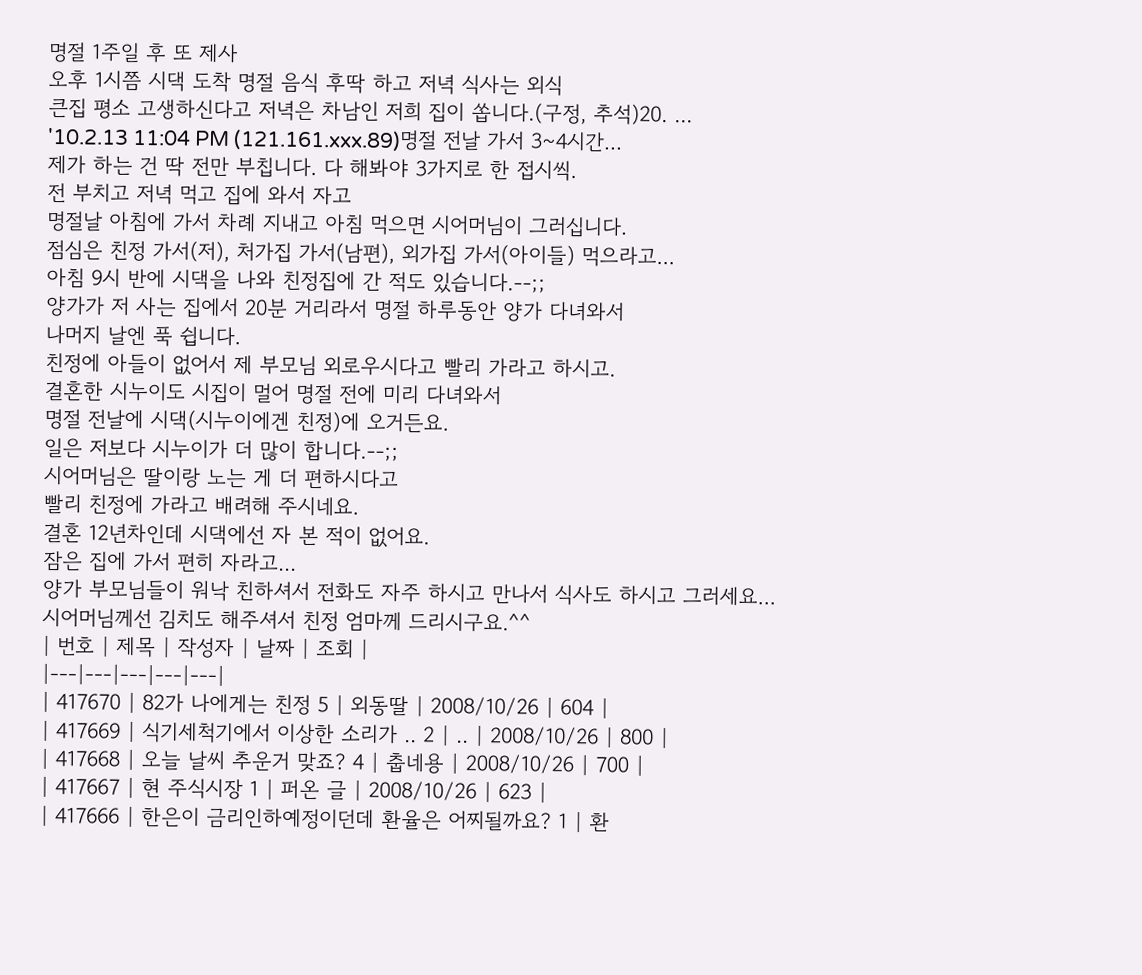명절 1주일 후 또 제사
오후 1시쯤 시댁 도착 명절 음식 후딱 하고 저녁 식사는 외식
큰집 평소 고생하신다고 저녁은 차남인 저희 집이 쏩니다.(구정, 추석)20. ...
'10.2.13 11:04 PM (121.161.xxx.89)명절 전날 가서 3~4시간...
제가 하는 건 딱 전만 부칩니다. 다 해봐야 3가지로 한 접시씩.
전 부치고 저녁 먹고 집에 와서 자고
명절날 아침에 가서 차례 지내고 아침 먹으면 시어머님이 그러십니다.
점심은 친정 가서(저), 처가집 가서(남편), 외가집 가서(아이들) 먹으라고...
아침 9시 반에 시댁을 나와 친정집에 간 적도 있습니다.--;;
양가가 저 사는 집에서 20분 거리라서 명절 하루동안 양가 다녀와서
나머지 날엔 푹 쉽니다.
친정에 아들이 없어서 제 부모님 외로우시다고 빨리 가라고 하시고.
결혼한 시누이도 시집이 멀어 명절 전에 미리 다녀와서
명절 전날에 시댁(시누이에겐 친정)에 오거든요.
일은 저보다 시누이가 더 많이 합니다.--;;
시어머님은 딸이랑 노는 게 더 편하시다고
빨리 친정에 가라고 배려해 주시네요.
결혼 12년차인데 시댁에선 자 본 적이 없어요.
잠은 집에 가서 편히 자라고...
양가 부모님들이 워낙 친하셔서 전화도 자주 하시고 만나서 식사도 하시고 그러세요...
시어머님께선 김치도 해주셔서 친정 엄마께 드리시구요.^^
| 번호 | 제목 | 작성자 | 날짜 | 조회 |
|---|---|---|---|---|
| 417670 | 82가 나에게는 친정 5 | 외동딸 | 2008/10/26 | 604 |
| 417669 | 식기세척기에서 이상한 소리가 .. 2 | .. | 2008/10/26 | 800 |
| 417668 | 오늘 날씨 추운거 맞죠? 4 | 춥네용 | 2008/10/26 | 700 |
| 417667 | 현 주식시장 1 | 퍼온 글 | 2008/10/26 | 623 |
| 417666 | 한은이 금리인하예정이던데 환율은 어찌될까요? 1 | 환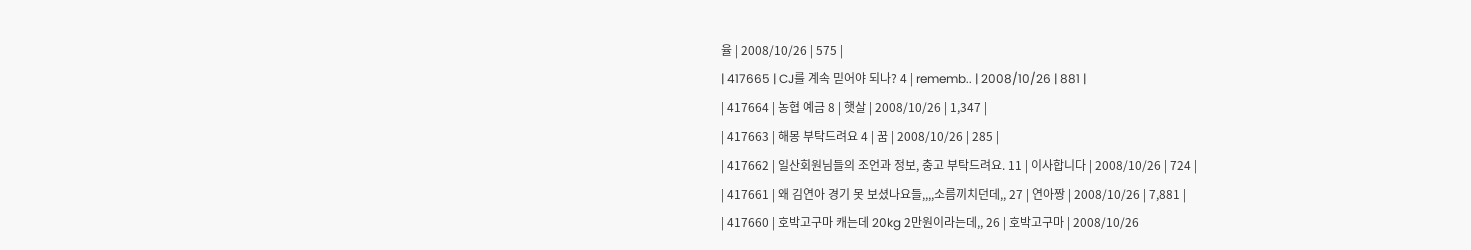율 | 2008/10/26 | 575 |
| 417665 | CJ를 계속 믿어야 되나? 4 | rememb.. | 2008/10/26 | 881 |
| 417664 | 농협 예금 8 | 햇살 | 2008/10/26 | 1,347 |
| 417663 | 해몽 부탁드려요 4 | 꿈 | 2008/10/26 | 285 |
| 417662 | 일산회원님들의 조언과 정보, 충고 부탁드려요. 11 | 이사합니다 | 2008/10/26 | 724 |
| 417661 | 왜 김연아 경기 못 보셨나요들,,,,소름끼치던데,, 27 | 연아짱 | 2008/10/26 | 7,881 |
| 417660 | 호박고구마 캐는데 20kg 2만원이라는데,, 26 | 호박고구마 | 2008/10/26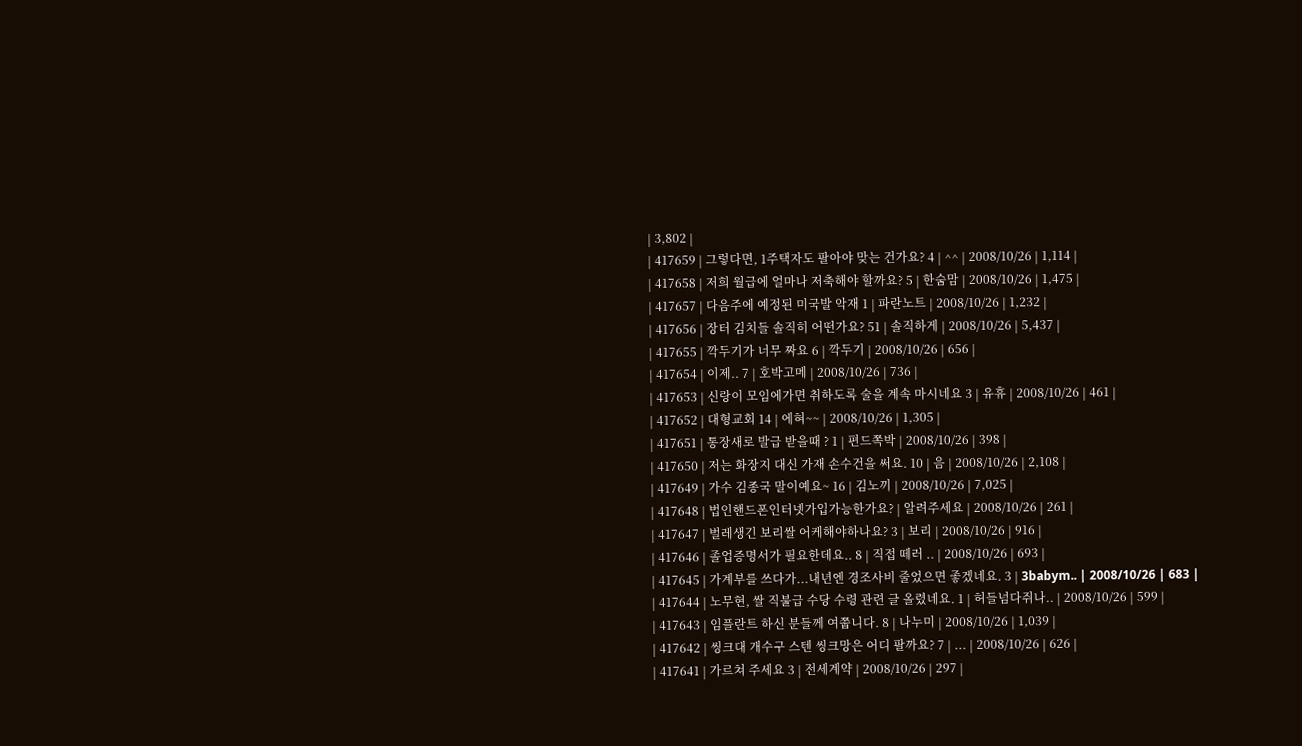| 3,802 |
| 417659 | 그렇다면, 1주택자도 팔아야 맞는 건가요? 4 | ^^ | 2008/10/26 | 1,114 |
| 417658 | 저희 월급에 얼마나 저축해야 할까요? 5 | 한숨맘 | 2008/10/26 | 1,475 |
| 417657 | 다음주에 예정된 미국발 악재 1 | 파란노트 | 2008/10/26 | 1,232 |
| 417656 | 장터 김치들 솔직히 어떤가요? 51 | 솔직하게 | 2008/10/26 | 5,437 |
| 417655 | 깍두기가 너무 짜요 6 | 깍두기 | 2008/10/26 | 656 |
| 417654 | 이제.. 7 | 호박고메 | 2008/10/26 | 736 |
| 417653 | 신랑이 모임에가면 취하도록 술을 계속 마시네요 3 | 유휴 | 2008/10/26 | 461 |
| 417652 | 대형교회 14 | 에혀~~ | 2008/10/26 | 1,305 |
| 417651 | 통장새로 발급 받을때 ? 1 | 편드쪽박 | 2008/10/26 | 398 |
| 417650 | 저는 화장지 대신 가재 손수건을 써요. 10 | 음 | 2008/10/26 | 2,108 |
| 417649 | 가수 김종국 말이예요~ 16 | 김노끼 | 2008/10/26 | 7,025 |
| 417648 | 법인핸드폰인터넷가입가능한가요? | 알려주세요 | 2008/10/26 | 261 |
| 417647 | 벌레생긴 보리쌀 어케해야하나요? 3 | 보리 | 2008/10/26 | 916 |
| 417646 | 졸업증명서가 필요한데요.. 8 | 직접 떼러 .. | 2008/10/26 | 693 |
| 417645 | 가계부를 쓰다가...내년엔 경조사비 줄었으면 좋겠네요. 3 | 3babym.. | 2008/10/26 | 683 |
| 417644 | 노무현, 쌀 직불급 수당 수령 관련 글 올렸네요. 1 | 허들넘다쥐나.. | 2008/10/26 | 599 |
| 417643 | 임플란트 하신 분들께 여쭙니다. 8 | 나누미 | 2008/10/26 | 1,039 |
| 417642 | 씽크대 개수구 스텐 씽크망은 어디 팔까요? 7 | ... | 2008/10/26 | 626 |
| 417641 | 가르쳐 주세요 3 | 전세계약 | 2008/10/26 | 297 |